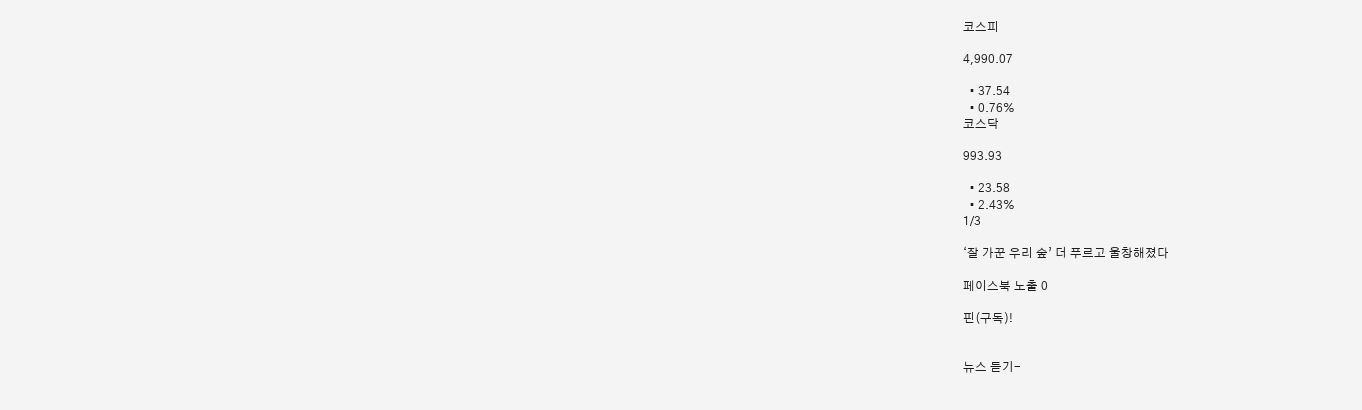코스피

4,990.07

  • 37.54
  • 0.76%
코스닥

993.93

  • 23.58
  • 2.43%
1/3

‘잘 가꾼 우리 숲’ 더 푸르고 울창해졌다

페이스북 노출 0

핀(구독)!


뉴스 듣기-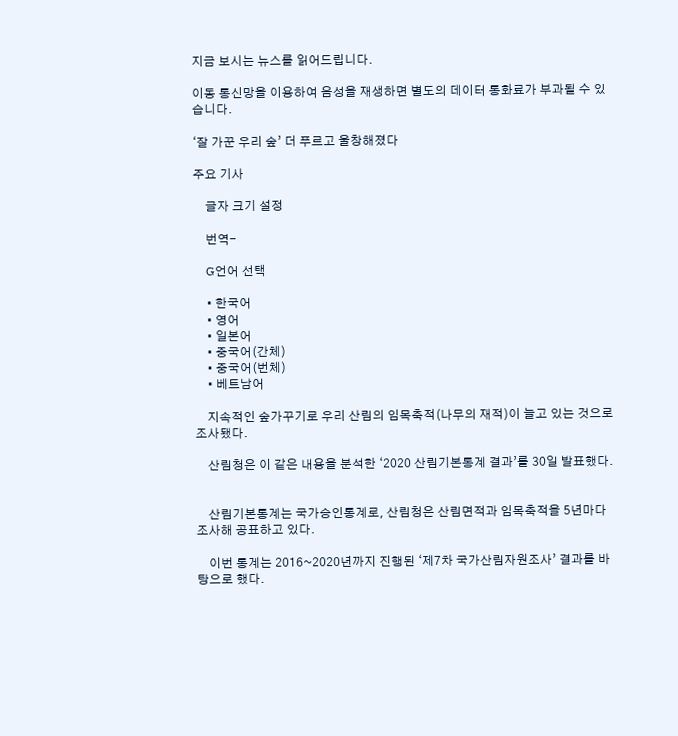지금 보시는 뉴스를 읽어드립니다.

이동 통신망을 이용하여 음성을 재생하면 별도의 데이터 통화료가 부과될 수 있습니다.

‘잘 가꾼 우리 숲’ 더 푸르고 울창해졌다

주요 기사

    글자 크기 설정

    번역-

    G언어 선택

    • 한국어
    • 영어
    • 일본어
    • 중국어(간체)
    • 중국어(번체)
    • 베트남어

    지속적인 숲가꾸기로 우리 산림의 임목축적(나무의 재적)이 늘고 있는 것으로 조사됐다.

    산림청은 이 같은 내용을 분석한 ‘2020 산림기본통계 결과’를 30일 발표했다.


    산림기본통계는 국가승인통계로, 산림청은 산림면적과 임목축적을 5년마다 조사해 공표하고 있다.

    이번 통계는 2016~2020년까지 진행된 ‘제7차 국가산림자원조사’ 결과를 바탕으로 했다.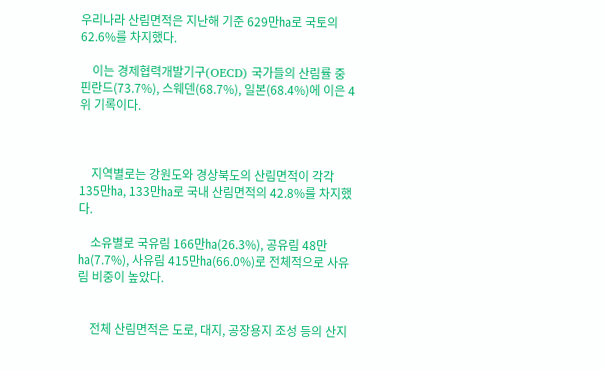우리나라 산림면적은 지난해 기준 629만㏊로 국토의 62.6%를 차지했다.

    이는 경제협력개발기구(OECD) 국가들의 산림률 중 핀란드(73.7%), 스웨덴(68.7%), 일본(68.4%)에 이은 4위 기록이다.



    지역별로는 강원도와 경상북도의 산림면적이 각각 135만㏊, 133만㏊로 국내 산림면적의 42.8%를 차지했다.

    소유별로 국유림 166만㏊(26.3%), 공유림 48만㏊(7.7%), 사유림 415만㏊(66.0%)로 전체적으로 사유림 비중이 높았다.


    전체 산림면적은 도로, 대지, 공장용지 조성 등의 산지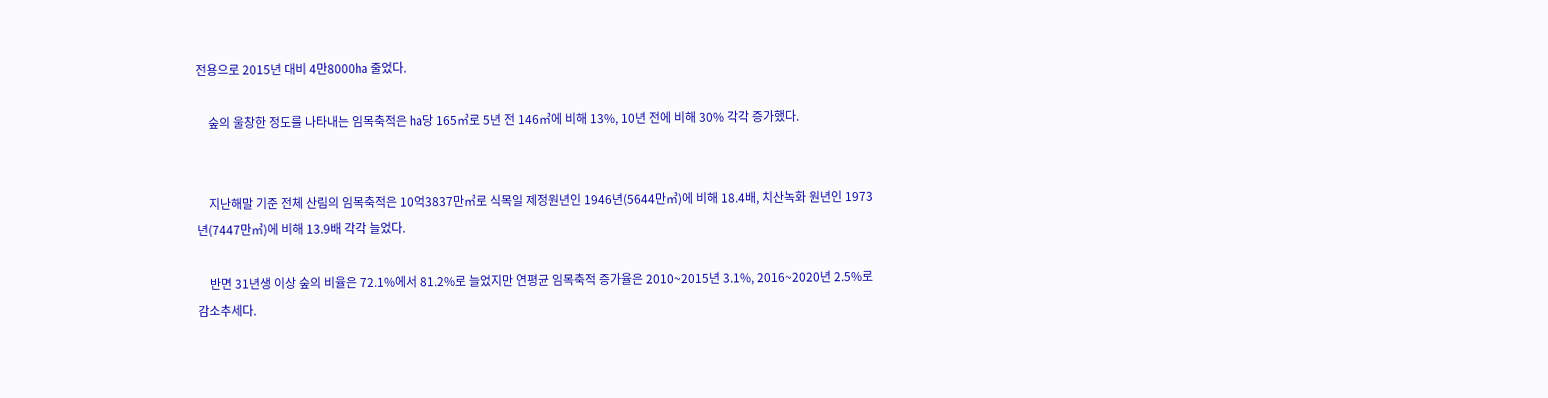전용으로 2015년 대비 4만8000㏊ 줄었다.

    숲의 울창한 정도를 나타내는 임목축적은 ㏊당 165㎥로 5년 전 146㎥에 비해 13%, 10년 전에 비해 30% 각각 증가했다.


    지난해말 기준 전체 산림의 임목축적은 10억3837만㎥로 식목일 제정원년인 1946년(5644만㎥)에 비해 18.4배, 치산녹화 원년인 1973년(7447만㎥)에 비해 13.9배 각각 늘었다.

    반면 31년생 이상 숲의 비율은 72.1%에서 81.2%로 늘었지만 연평균 임목축적 증가율은 2010~2015년 3.1%, 2016~2020년 2.5%로 감소추세다.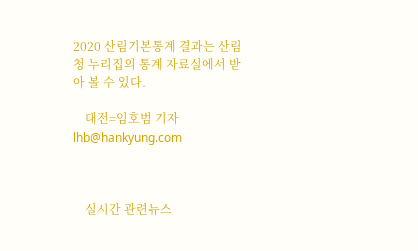2020 산림기본통계 결과는 산림청 누리집의 통계 자료실에서 받아 볼 수 있다.

    대전=임호범 기자 lhb@hankyung.com



    실시간 관련뉴스